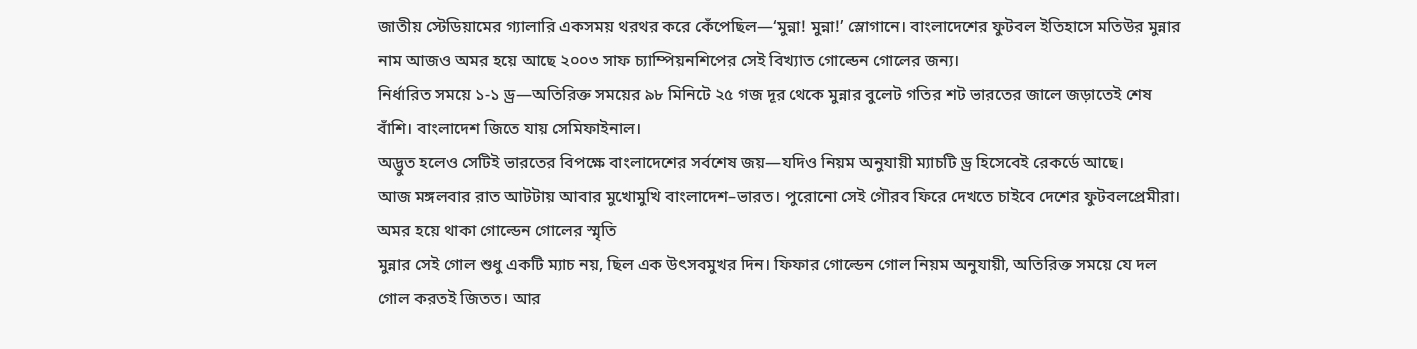জাতীয় স্টেডিয়ামের গ্যালারি একসময় থরথর করে কেঁপেছিল—‘মুন্না! মুন্না!’ স্লোগানে। বাংলাদেশের ফুটবল ইতিহাসে মতিউর মুন্নার নাম আজও অমর হয়ে আছে ২০০৩ সাফ চ্যাম্পিয়নশিপের সেই বিখ্যাত গোল্ডেন গোলের জন্য।
নির্ধারিত সময়ে ১-১ ড্র—অতিরিক্ত সময়ের ৯৮ মিনিটে ২৫ গজ দূর থেকে মুন্নার বুলেট গতির শট ভারতের জালে জড়াতেই শেষ বাঁশি। বাংলাদেশ জিতে যায় সেমিফাইনাল।
অদ্ভুত হলেও সেটিই ভারতের বিপক্ষে বাংলাদেশের সর্বশেষ জয়—যদিও নিয়ম অনুযায়ী ম্যাচটি ড্র হিসেবেই রেকর্ডে আছে।
আজ মঙ্গলবার রাত আটটায় আবার মুখোমুখি বাংলাদেশ–ভারত। পুরোনো সেই গৌরব ফিরে দেখতে চাইবে দেশের ফুটবলপ্রেমীরা।
অমর হয়ে থাকা গোল্ডেন গোলের স্মৃতি
মুন্নার সেই গোল শুধু একটি ম্যাচ নয়, ছিল এক উৎসবমুখর দিন। ফিফার গোল্ডেন গোল নিয়ম অনুযায়ী, অতিরিক্ত সময়ে যে দল গোল করতই জিতত। আর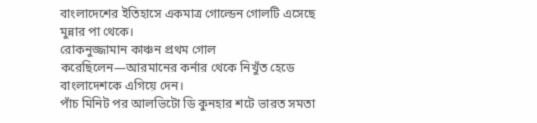বাংলাদেশের ইতিহাসে একমাত্র গোল্ডেন গোলটি এসেছে মুন্নার পা থেকে।
রোকনুজ্জামান কাঞ্চন প্রথম গোল করেছিলেন—আরমানের কর্নার থেকে নিখুঁত হেডে বাংলাদেশকে এগিয়ে দেন।
পাঁচ মিনিট পর আলভিটো ডি কুনহার শটে ভারত সমতা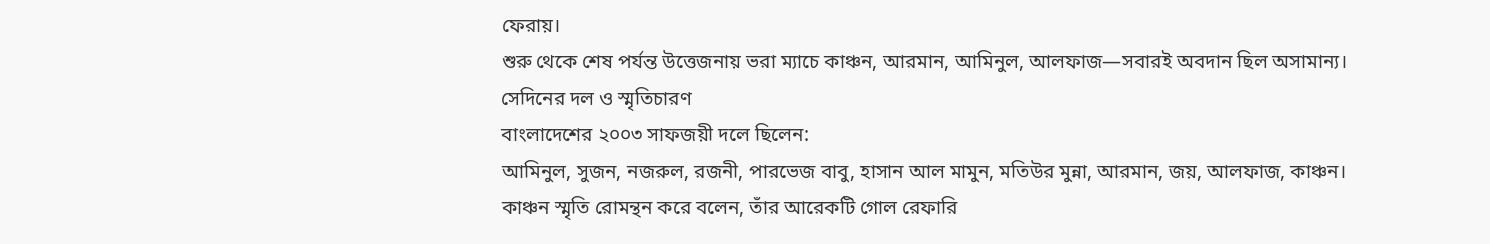ফেরায়।
শুরু থেকে শেষ পর্যন্ত উত্তেজনায় ভরা ম্যাচে কাঞ্চন, আরমান, আমিনুল, আলফাজ—সবারই অবদান ছিল অসামান্য।
সেদিনের দল ও স্মৃতিচারণ
বাংলাদেশের ২০০৩ সাফজয়ী দলে ছিলেন:
আমিনুল, সুজন, নজরুল, রজনী, পারভেজ বাবু, হাসান আল মামুন, মতিউর মুন্না, আরমান, জয়, আলফাজ, কাঞ্চন।
কাঞ্চন স্মৃতি রোমন্থন করে বলেন, তাঁর আরেকটি গোল রেফারি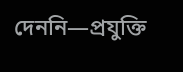দেননি—প্রযুক্তি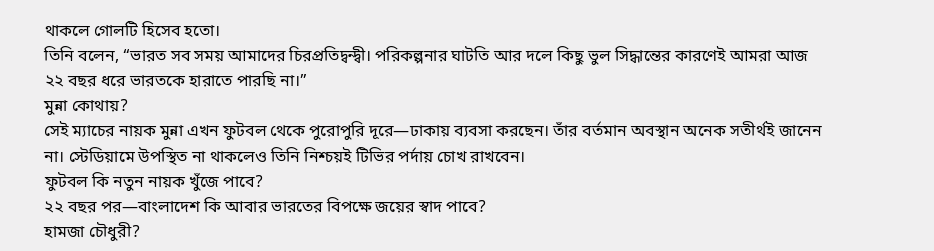থাকলে গোলটি হিসেব হতো।
তিনি বলেন, “ভারত সব সময় আমাদের চিরপ্রতিদ্বন্দ্বী। পরিকল্পনার ঘাটতি আর দলে কিছু ভুল সিদ্ধান্তের কারণেই আমরা আজ ২২ বছর ধরে ভারতকে হারাতে পারছি না।”
মুন্না কোথায়?
সেই ম্যাচের নায়ক মুন্না এখন ফুটবল থেকে পুরোপুরি দূরে—ঢাকায় ব্যবসা করছেন। তাঁর বর্তমান অবস্থান অনেক সতীর্থই জানেন না। স্টেডিয়ামে উপস্থিত না থাকলেও তিনি নিশ্চয়ই টিভির পর্দায় চোখ রাখবেন।
ফুটবল কি নতুন নায়ক খুঁজে পাবে?
২২ বছর পর—বাংলাদেশ কি আবার ভারতের বিপক্ষে জয়ের স্বাদ পাবে?
হামজা চৌধুরী?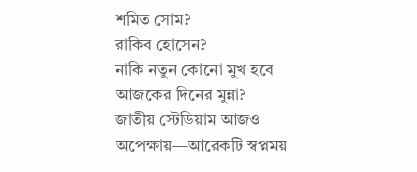শমিত সোম?
রাকিব হোসেন?
নাকি নতুন কোনো মুখ হবে আজকের দিনের মুন্না?
জাতীয় স্টেডিয়াম আজও অপেক্ষায়—আরেকটি স্বপ্নময়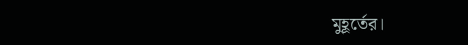মুহূর্তের।